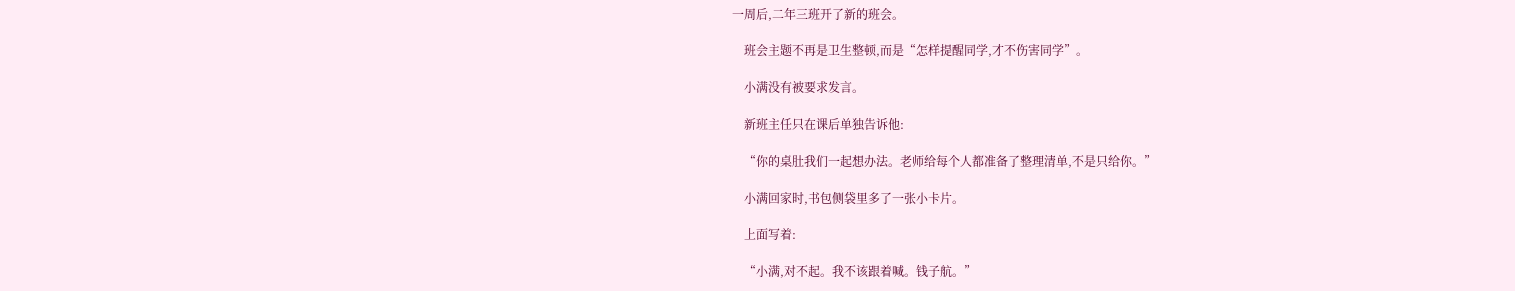一周后,二年三班开了新的班会。

    班会主题不再是卫生整顿,而是“怎样提醒同学,才不伤害同学”。

    小满没有被要求发言。

    新班主任只在课后单独告诉他:

    “你的桌肚我们一起想办法。老师给每个人都准备了整理清单,不是只给你。”

    小满回家时,书包侧袋里多了一张小卡片。

    上面写着:

    “小满,对不起。我不该跟着喊。钱子航。”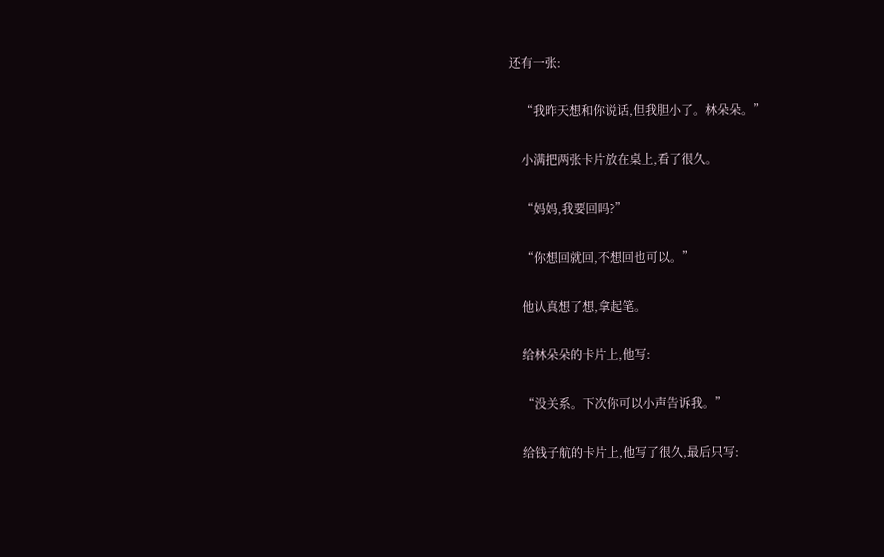还有一张:

    “我昨天想和你说话,但我胆小了。林朵朵。”

    小满把两张卡片放在桌上,看了很久。

    “妈妈,我要回吗?”

    “你想回就回,不想回也可以。”

    他认真想了想,拿起笔。

    给林朵朵的卡片上,他写:

    “没关系。下次你可以小声告诉我。”

    给钱子航的卡片上,他写了很久,最后只写: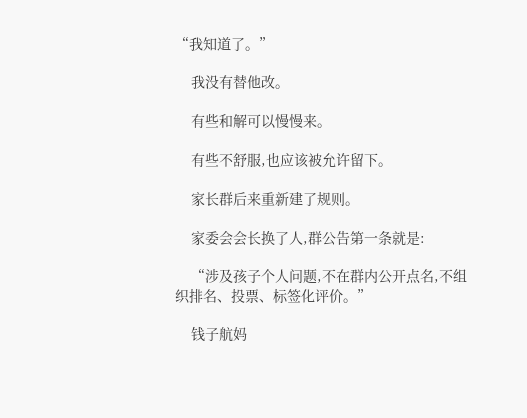“我知道了。”

    我没有替他改。

    有些和解可以慢慢来。

    有些不舒服,也应该被允许留下。

    家长群后来重新建了规则。

    家委会会长换了人,群公告第一条就是:

    “涉及孩子个人问题,不在群内公开点名,不组织排名、投票、标签化评价。”

    钱子航妈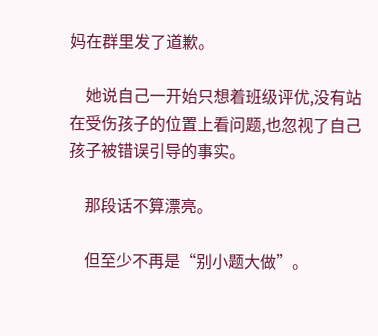妈在群里发了道歉。

    她说自己一开始只想着班级评优,没有站在受伤孩子的位置上看问题,也忽视了自己孩子被错误引导的事实。

    那段话不算漂亮。

    但至少不再是“别小题大做”。